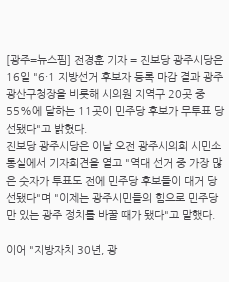[광주=뉴스핌] 전경훈 기자 = 진보당 광주시당은 16일 "6·1 지방선거 후보자 등록 마감 결과 광주 광산구청장을 비롯해 시의원 지역구 20곳 중 55%에 달하는 11곳이 민주당 후보가 무투표 당선됐다"고 밝혔다.
진보당 광주시당은 이날 오전 광주시의회 시민소통실에서 기자회견을 열고 "역대 선거 중 가장 많은 숫자가 투표도 전에 민주당 후보들이 대거 당선됐다"며 "이제는 광주시민들의 힘으로 민주당만 있는 광주 정치를 바꿀 때가 됐다"고 말했다.

이어 "지방자치 30년, 광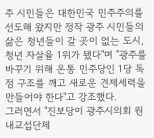주 시민들은 대한민국 민주주의를 선도해 왔지만 정작 광주 시민들의 삶은 청년들이 갈 곳이 없는 도시, 청년 자살율 1위가 됐다"며 "광주를 바꾸기 위해 온통 민주당인 1당 독점 구조를 깨고 새로운 견제세력을 만들어야 한다"고 강조했다.
그러면서 "진보당이 광주시의회 원내교섭단체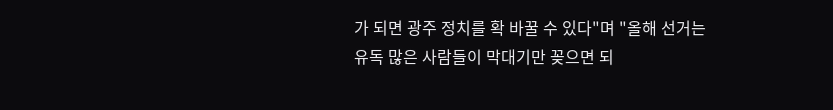가 되면 광주 정치를 확 바꿀 수 있다"며 "올해 선거는 유독 많은 사람들이 막대기만 꽂으면 되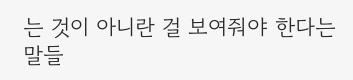는 것이 아니란 걸 보여줘야 한다는 말들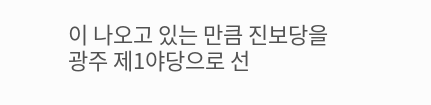이 나오고 있는 만큼 진보당을 광주 제1야당으로 선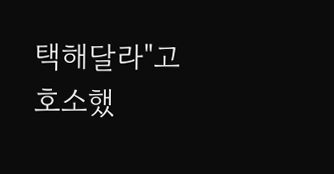택해달라"고 호소했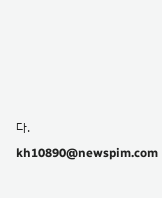다.
kh10890@newspim.com